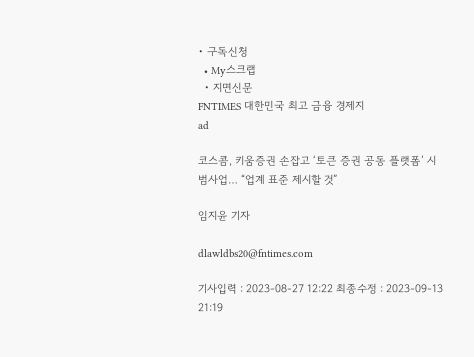• 구독신청
  • My스크랩
  • 지면신문
FNTIMES 대한민국 최고 금융 경제지
ad

코스콤, 키움증권 손잡고 ‘토큰 증권 공동 플랫폼’ 시범사업… “업계 표준 제시할 것”

임지윤 기자

dlawldbs20@fntimes.com

기사입력 : 2023-08-27 12:22 최종수정 : 2023-09-13 21:19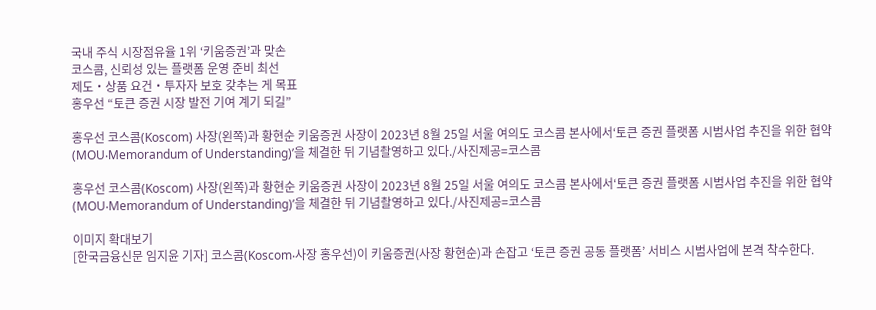국내 주식 시장점유율 1위 ‘키움증권’과 맞손
코스콤, 신뢰성 있는 플랫폼 운영 준비 최선
제도‧상품 요건‧투자자 보호 갖추는 게 목표
홍우선 “토큰 증권 시장 발전 기여 계기 되길”

홍우선 코스콤(Koscom) 사장(왼쪽)과 황현순 키움증권 사장이 2023년 8월 25일 서울 여의도 코스콤 본사에서‘토큰 증권 플랫폼 시범사업 추진을 위한 협약(MOU‧Memorandum of Understanding)’을 체결한 뒤 기념촬영하고 있다./사진제공=코스콤

홍우선 코스콤(Koscom) 사장(왼쪽)과 황현순 키움증권 사장이 2023년 8월 25일 서울 여의도 코스콤 본사에서‘토큰 증권 플랫폼 시범사업 추진을 위한 협약(MOU‧Memorandum of Understanding)’을 체결한 뒤 기념촬영하고 있다./사진제공=코스콤

이미지 확대보기
[한국금융신문 임지윤 기자] 코스콤(Koscom‧사장 홍우선)이 키움증권(사장 황현순)과 손잡고 ‘토큰 증권 공동 플랫폼’ 서비스 시범사업에 본격 착수한다.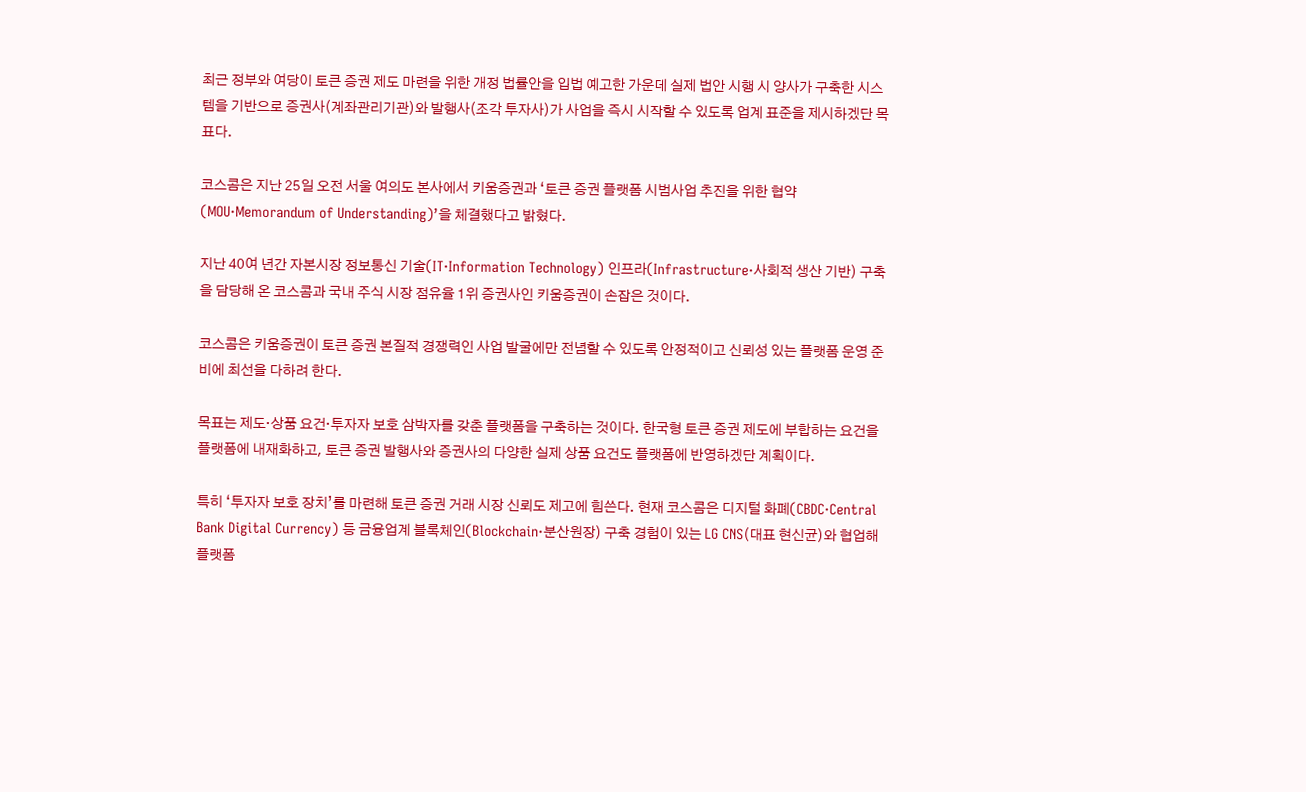최근 정부와 여당이 토큰 증권 제도 마련을 위한 개정 법률안을 입법 예고한 가운데 실제 법안 시행 시 양사가 구축한 시스템을 기반으로 증권사(계좌관리기관)와 발행사(조각 투자사)가 사업을 즉시 시작할 수 있도록 업계 표준을 제시하겠단 목표다.

코스콤은 지난 25일 오전 서울 여의도 본사에서 키움증권과 ‘토큰 증권 플랫폼 시범사업 추진을 위한 협약(MOU‧Memorandum of Understanding)’을 체결했다고 밝혔다.

지난 40여 년간 자본시장 정보통신 기술(IT‧Information Technology) 인프라(Infrastructure‧사회적 생산 기반) 구축을 담당해 온 코스콤과 국내 주식 시장 점유율 1위 증권사인 키움증권이 손잡은 것이다.

코스콤은 키움증권이 토큰 증권 본질적 경쟁력인 사업 발굴에만 전념할 수 있도록 안정적이고 신뢰성 있는 플랫폼 운영 준비에 최선을 다하려 한다.

목표는 제도‧상품 요건‧투자자 보호 삼박자를 갖춘 플랫폼을 구축하는 것이다. 한국형 토큰 증권 제도에 부합하는 요건을 플랫폼에 내재화하고, 토큰 증권 발행사와 증권사의 다양한 실제 상품 요건도 플랫폼에 반영하겠단 계획이다.

특히 ‘투자자 보호 장치’를 마련해 토큰 증권 거래 시장 신뢰도 제고에 힘쓴다. 현재 코스콤은 디지털 화폐(CBDC·Central Bank Digital Currency) 등 금융업계 블록체인(Blockchain‧분산원장) 구축 경험이 있는 LG CNS(대표 현신균)와 협업해 플랫폼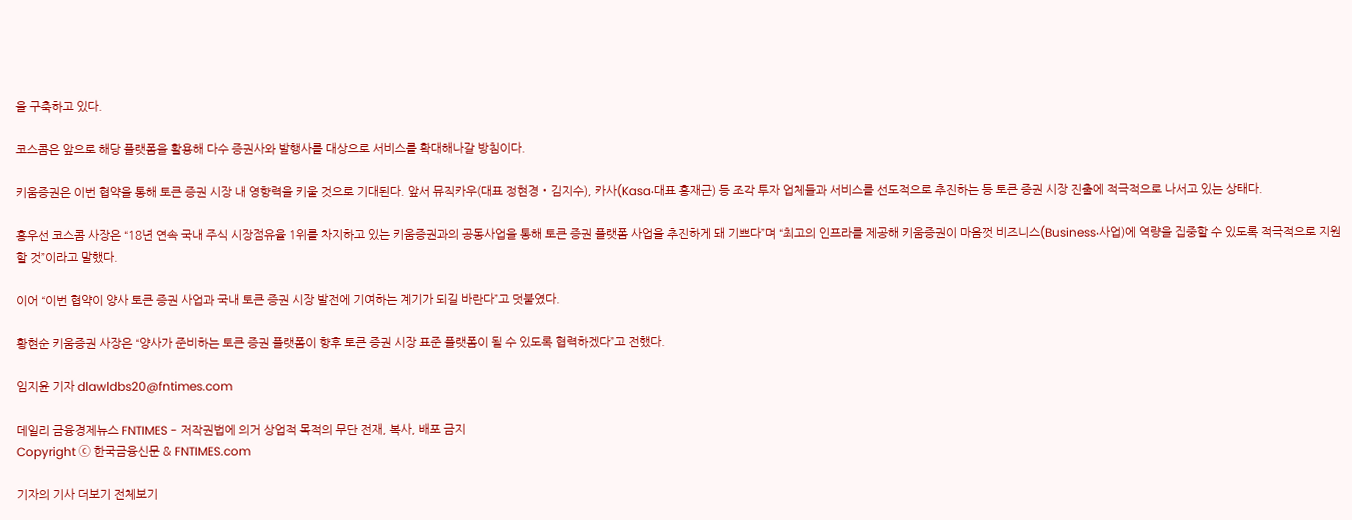을 구축하고 있다.

코스콤은 앞으로 해당 플랫폼을 활용해 다수 증권사와 발행사를 대상으로 서비스를 확대해나갈 방침이다.

키움증권은 이번 협약을 통해 토큰 증권 시장 내 영향력을 키울 것으로 기대된다. 앞서 뮤직카우(대표 정현경‧김지수), 카사(Kasa‧대표 홍재근) 등 조각 투자 업체들과 서비스를 선도적으로 추진하는 등 토큰 증권 시장 진출에 적극적으로 나서고 있는 상태다.

홍우선 코스콤 사장은 “18년 연속 국내 주식 시장점유율 1위를 차지하고 있는 키움증권과의 공동사업을 통해 토큰 증권 플랫폼 사업을 추진하게 돼 기쁘다”며 “최고의 인프라를 제공해 키움증권이 마음껏 비즈니스(Business‧사업)에 역량을 집중할 수 있도록 적극적으로 지원할 것”이라고 말했다.

이어 “이번 협약이 양사 토큰 증권 사업과 국내 토큰 증권 시장 발전에 기여하는 계기가 되길 바란다”고 덧붙였다.

황현순 키움증권 사장은 “양사가 준비하는 토큰 증권 플랫폼이 향후 토큰 증권 시장 표준 플랫폼이 될 수 있도록 협력하겠다”고 전했다.

임지윤 기자 dlawldbs20@fntimes.com

데일리 금융경제뉴스 FNTIMES - 저작권법에 의거 상업적 목적의 무단 전재, 복사, 배포 금지
Copyright ⓒ 한국금융신문 & FNTIMES.com

기자의 기사 더보기 전체보기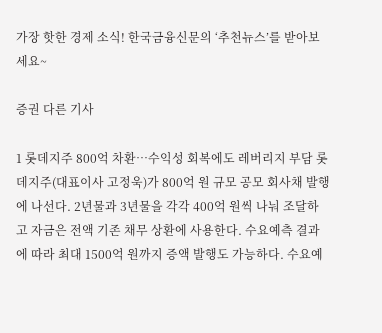가장 핫한 경제 소식! 한국금융신문의 ‘추천뉴스’를 받아보세요~

증권 다른 기사

1 롯데지주 800억 차환…수익성 회복에도 레버리지 부담 롯데지주(대표이사 고정욱)가 800억 원 규모 공모 회사채 발행에 나선다. 2년물과 3년물을 각각 400억 원씩 나눠 조달하고 자금은 전액 기존 채무 상환에 사용한다. 수요예측 결과에 따라 최대 1500억 원까지 증액 발행도 가능하다. 수요예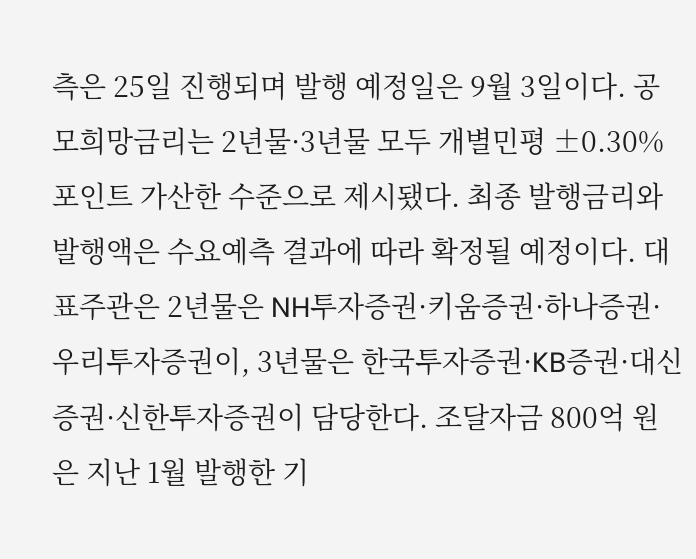측은 25일 진행되며 발행 예정일은 9월 3일이다. 공모희망금리는 2년물·3년물 모두 개별민평 ±0.30%포인트 가산한 수준으로 제시됐다. 최종 발행금리와 발행액은 수요예측 결과에 따라 확정될 예정이다. 대표주관은 2년물은 NH투자증권·키움증권·하나증권·우리투자증권이, 3년물은 한국투자증권·KB증권·대신증권·신한투자증권이 담당한다. 조달자금 800억 원은 지난 1월 발행한 기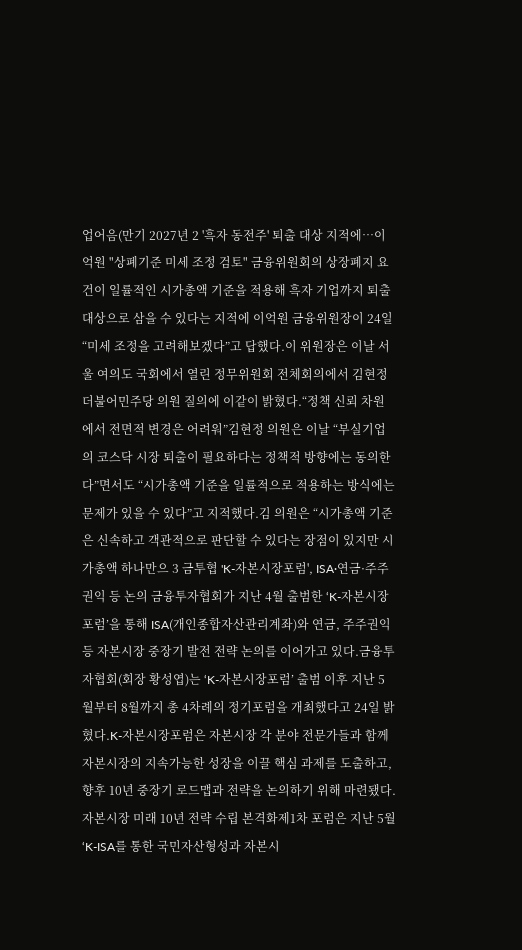업어음(만기 2027년 2 '흑자 동전주' 퇴출 대상 지적에…이억원 "상폐기준 미세 조정 검토" 금융위원회의 상장폐지 요건이 일률적인 시가총액 기준을 적용해 흑자 기업까지 퇴출 대상으로 삼을 수 있다는 지적에 이억원 금융위원장이 24일 “미세 조정을 고려해보겠다”고 답했다.이 위원장은 이날 서울 여의도 국회에서 열린 정무위원회 전체회의에서 김현정 더불어민주당 의원 질의에 이같이 밝혔다.“정책 신뢰 차원에서 전면적 변경은 어려워”김현정 의원은 이날 “부실기업의 코스닥 시장 퇴출이 필요하다는 정책적 방향에는 동의한다”면서도 “시가총액 기준을 일률적으로 적용하는 방식에는 문제가 있을 수 있다”고 지적했다.김 의원은 “시가총액 기준은 신속하고 객관적으로 판단할 수 있다는 장점이 있지만 시가총액 하나만으 3 금투협 'K-자본시장포럼', ISA·연금·주주권익 등 논의 금융투자협회가 지난 4월 출범한 ‘K-자본시장포럼’을 통해 ISA(개인종합자산관리계좌)와 연금, 주주권익 등 자본시장 중장기 발전 전략 논의를 이어가고 있다.금융투자협회(회장 황성엽)는 ‘K-자본시장포럼’ 출범 이후 지난 5월부터 8월까지 총 4차례의 정기포럼을 개최했다고 24일 밝혔다.K-자본시장포럼은 자본시장 각 분야 전문가들과 함께 자본시장의 지속가능한 성장을 이끌 핵심 과제를 도출하고, 향후 10년 중장기 로드맵과 전략을 논의하기 위해 마련됐다.자본시장 미래 10년 전략 수립 본격화제1차 포럼은 지난 5월 ‘K-ISA를 통한 국민자산형성과 자본시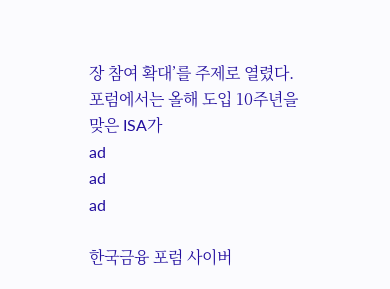장 참여 확대’를 주제로 열렸다. 포럼에서는 올해 도입 10주년을 맞은 ISA가
ad
ad
ad

한국금융 포럼 사이버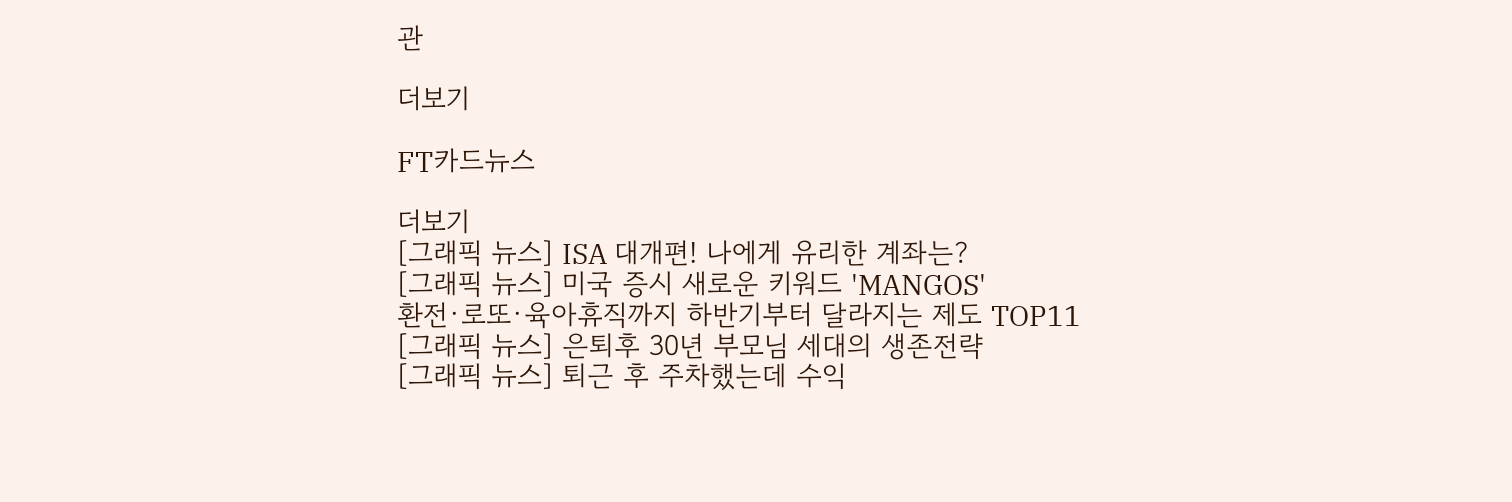관

더보기

FT카드뉴스

더보기
[그래픽 뉴스] ISA 대개편! 나에게 유리한 계좌는?
[그래픽 뉴스] 미국 증시 새로운 키워드 'MANGOS'
환전·로또·육아휴직까지 하반기부터 달라지는 제도 TOP11
[그래픽 뉴스] 은퇴후 30년 부모님 세대의 생존전략
[그래픽 뉴스] 퇴근 후 주차했는데 수익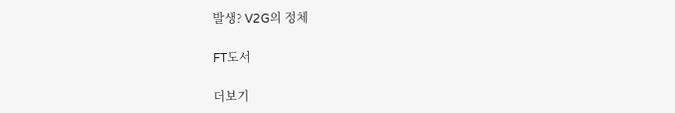발생? V2G의 정체

FT도서

더보기